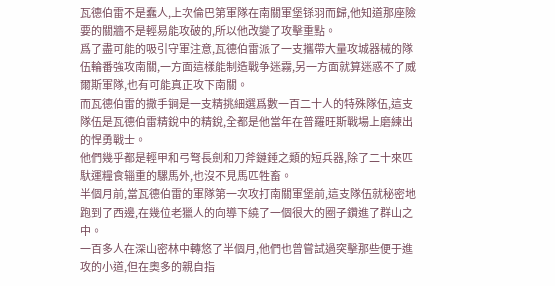瓦德伯雷不是蠢人,上次倫巴第軍隊在南關軍堡铩羽而歸,他知道那座險要的關牆不是輕易能攻破的,所以他改變了攻擊重點。
爲了盡可能的吸引守軍注意,瓦德伯雷派了一支攜帶大量攻城器械的隊伍輪番強攻南關,一方面這樣能制造戰争迷霧,另一方面就算迷惑不了威爾斯軍隊,也有可能真正攻下南關。
而瓦德伯雷的撒手锏是一支精挑細選爲數一百二十人的特殊隊伍,這支隊伍是瓦德伯雷精銳中的精銳,全都是他當年在普羅旺斯戰場上磨練出的悍勇戰士。
他們幾乎都是輕甲和弓弩長劍和刀斧鏈錘之類的短兵器,除了二十來匹馱運糧食辎重的騾馬外,也沒不見馬匹牲畜。
半個月前,當瓦德伯雷的軍隊第一次攻打南關軍堡前,這支隊伍就秘密地跑到了西邊,在幾位老獵人的向導下繞了一個很大的圈子鑽進了群山之中。
一百多人在深山密林中轉悠了半個月,他們也曾嘗試過突擊那些便于進攻的小道,但在奧多的親自指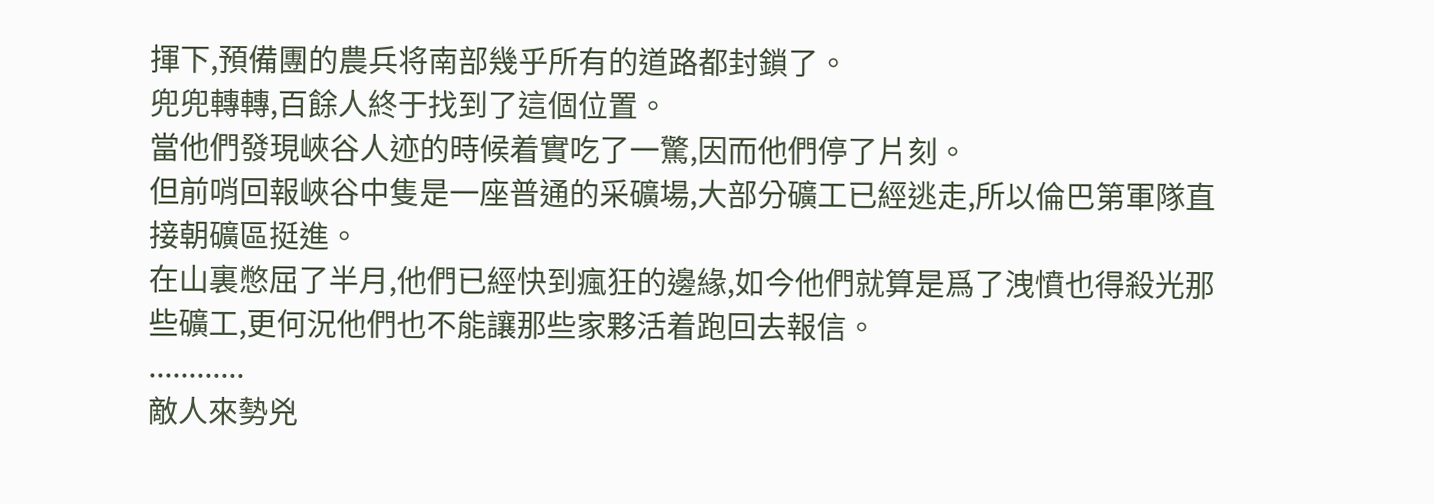揮下,預備團的農兵将南部幾乎所有的道路都封鎖了。
兜兜轉轉,百餘人終于找到了這個位置。
當他們發現峽谷人迹的時候着實吃了一驚,因而他們停了片刻。
但前哨回報峽谷中隻是一座普通的采礦場,大部分礦工已經逃走,所以倫巴第軍隊直接朝礦區挺進。
在山裏憋屈了半月,他們已經快到瘋狂的邊緣,如今他們就算是爲了洩憤也得殺光那些礦工,更何況他們也不能讓那些家夥活着跑回去報信。
............
敵人來勢兇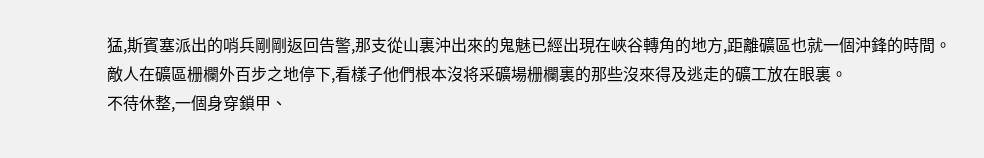猛,斯賓塞派出的哨兵剛剛返回告警,那支從山裏沖出來的鬼魅已經出現在峽谷轉角的地方,距離礦區也就一個沖鋒的時間。
敵人在礦區栅欄外百步之地停下,看樣子他們根本沒将采礦場栅欄裏的那些沒來得及逃走的礦工放在眼裏。
不待休整,一個身穿鎖甲、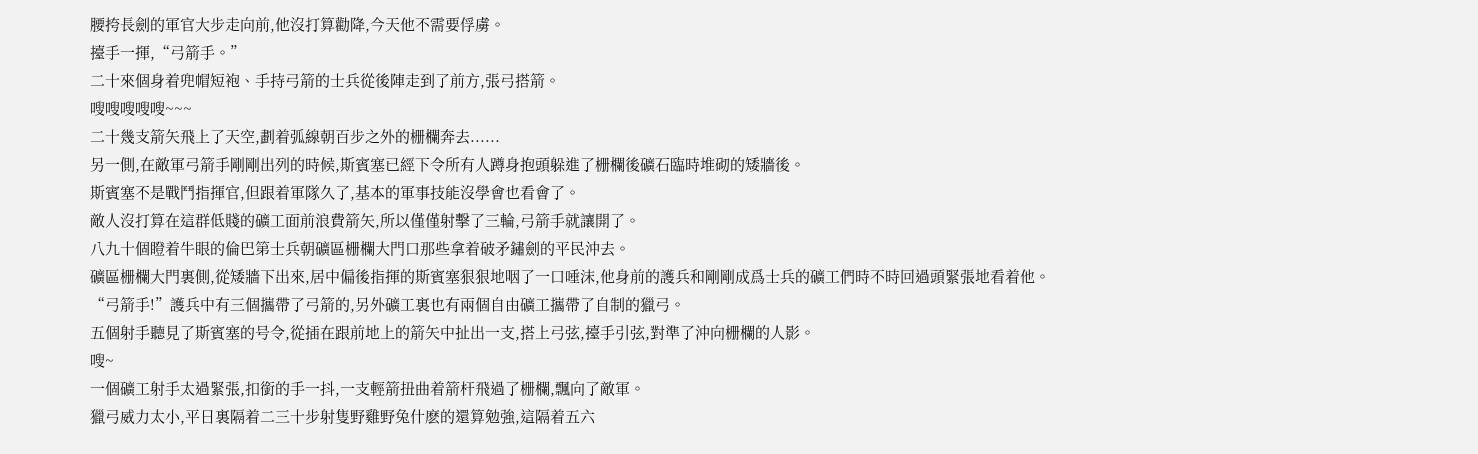腰挎長劍的軍官大步走向前,他沒打算勸降,今天他不需要俘虜。
擡手一揮,“弓箭手。”
二十來個身着兜帽短袍、手持弓箭的士兵從後陣走到了前方,張弓搭箭。
嗖嗖嗖嗖嗖~~~
二十幾支箭矢飛上了天空,劃着弧線朝百步之外的栅欄奔去......
另一側,在敵軍弓箭手剛剛出列的時候,斯賓塞已經下令所有人蹲身抱頭躲進了栅欄後礦石臨時堆砌的矮牆後。
斯賓塞不是戰鬥指揮官,但跟着軍隊久了,基本的軍事技能沒學會也看會了。
敵人沒打算在這群低賤的礦工面前浪費箭矢,所以僅僅射擊了三輪,弓箭手就讓開了。
八九十個瞪着牛眼的倫巴第士兵朝礦區栅欄大門口那些拿着破矛鏽劍的平民沖去。
礦區栅欄大門裏側,從矮牆下出來,居中偏後指揮的斯賓塞狠狠地咽了一口唾沫,他身前的護兵和剛剛成爲士兵的礦工們時不時回過頭緊張地看着他。
“弓箭手!”護兵中有三個攜帶了弓箭的,另外礦工裏也有兩個自由礦工攜帶了自制的獵弓。
五個射手聽見了斯賓塞的号令,從插在跟前地上的箭矢中扯出一支,搭上弓弦,擡手引弦,對準了沖向栅欄的人影。
嗖~
一個礦工射手太過緊張,扣銜的手一抖,一支輕箭扭曲着箭杆飛過了栅欄,飄向了敵軍。
獵弓威力太小,平日裏隔着二三十步射隻野雞野兔什麽的還算勉強,這隔着五六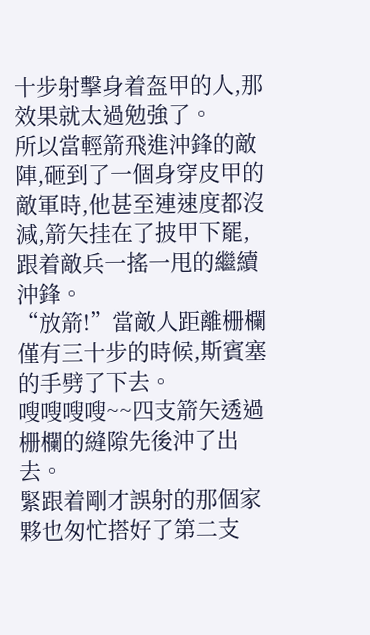十步射擊身着盔甲的人,那效果就太過勉強了。
所以當輕箭飛進沖鋒的敵陣,砸到了一個身穿皮甲的敵軍時,他甚至連速度都沒減,箭矢挂在了披甲下罷,跟着敵兵一搖一甩的繼續沖鋒。
“放箭!”當敵人距離栅欄僅有三十步的時候,斯賓塞的手劈了下去。
嗖嗖嗖嗖~~四支箭矢透過栅欄的縫隙先後沖了出去。
緊跟着剛才誤射的那個家夥也匆忙搭好了第二支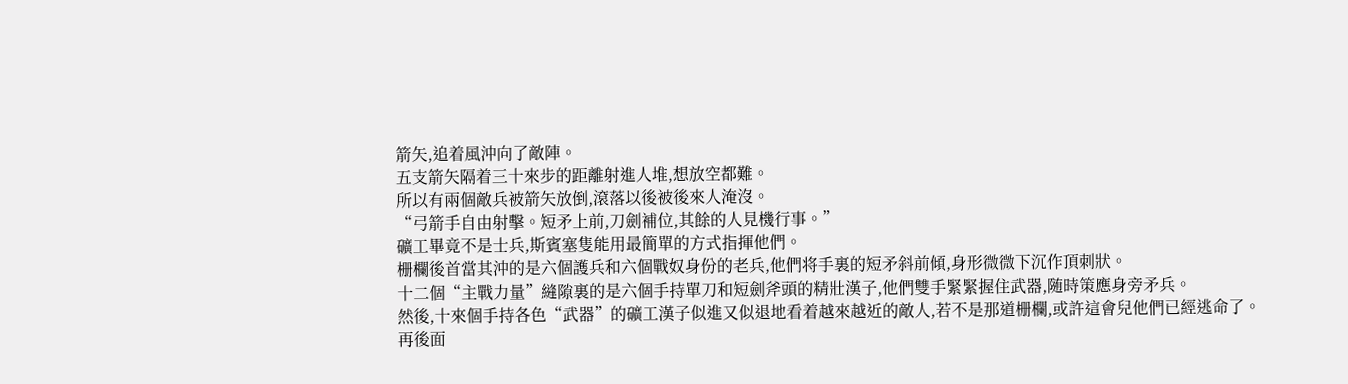箭矢,追着風沖向了敵陣。
五支箭矢隔着三十來步的距離射進人堆,想放空都難。
所以有兩個敵兵被箭矢放倒,滾落以後被後來人淹沒。
“弓箭手自由射擊。短矛上前,刀劍補位,其餘的人見機行事。”
礦工畢竟不是士兵,斯賓塞隻能用最簡單的方式指揮他們。
栅欄後首當其沖的是六個護兵和六個戰奴身份的老兵,他們将手裏的短矛斜前傾,身形微微下沉作頂刺狀。
十二個“主戰力量”縫隙裏的是六個手持單刀和短劍斧頭的精壯漢子,他們雙手緊緊握住武器,随時策應身旁矛兵。
然後,十來個手持各色“武器”的礦工漢子似進又似退地看着越來越近的敵人,若不是那道栅欄,或許這會兒他們已經逃命了。
再後面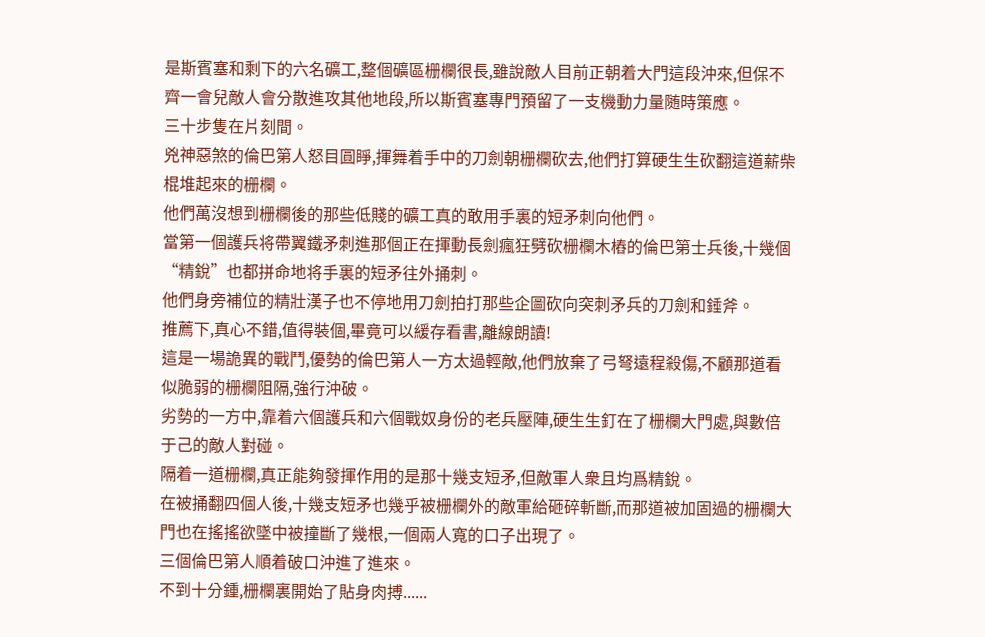是斯賓塞和剩下的六名礦工,整個礦區栅欄很長,雖說敵人目前正朝着大門這段沖來,但保不齊一會兒敵人會分散進攻其他地段,所以斯賓塞專門預留了一支機動力量随時策應。
三十步隻在片刻間。
兇神惡煞的倫巴第人怒目圓睜,揮舞着手中的刀劍朝栅欄砍去,他們打算硬生生砍翻這道薪柴棍堆起來的栅欄。
他們萬沒想到栅欄後的那些低賤的礦工真的敢用手裏的短矛刺向他們。
當第一個護兵将帶翼鐵矛刺進那個正在揮動長劍瘋狂劈砍栅欄木樁的倫巴第士兵後,十幾個“精銳”也都拼命地将手裏的短矛往外捅刺。
他們身旁補位的精壯漢子也不停地用刀劍拍打那些企圖砍向突刺矛兵的刀劍和錘斧。
推薦下,真心不錯,值得裝個,畢竟可以緩存看書,離線朗讀!
這是一場詭異的戰鬥,優勢的倫巴第人一方太過輕敵,他們放棄了弓弩遠程殺傷,不顧那道看似脆弱的栅欄阻隔,強行沖破。
劣勢的一方中,靠着六個護兵和六個戰奴身份的老兵壓陣,硬生生釘在了栅欄大門處,與數倍于己的敵人對碰。
隔着一道栅欄,真正能夠發揮作用的是那十幾支短矛,但敵軍人衆且均爲精銳。
在被捅翻四個人後,十幾支短矛也幾乎被栅欄外的敵軍給砸碎斬斷,而那道被加固過的栅欄大門也在搖搖欲墜中被撞斷了幾根,一個兩人寬的口子出現了。
三個倫巴第人順着破口沖進了進來。
不到十分鍾,栅欄裏開始了貼身肉搏......